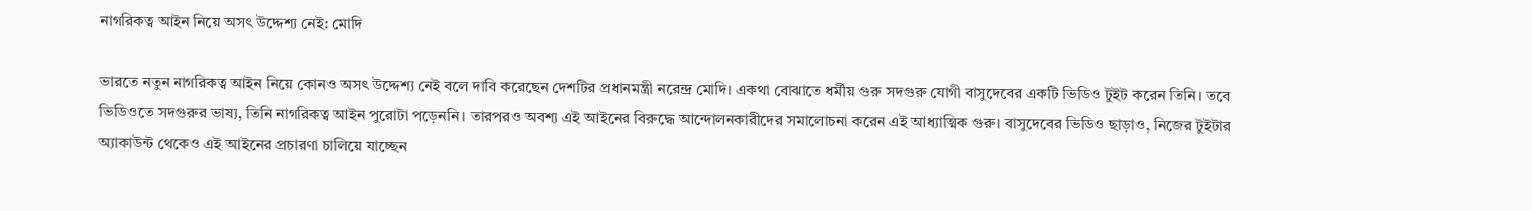নাগরিকত্ব আইন নিয়ে অসৎ উদ্দেশ্য নেই: মোদি

ভারতে নতুন নাগরিকত্ব আইন নিয়ে কোনও অসৎ উদ্দেশ্য নেই বলে দাবি করেছেন দেশটির প্রধানমন্ত্রী নরেন্দ্র মোদি। একথা বোঝাতে ধর্মীয় গুরু সদগুরু যোগী বাসুদেবের একটি ভিডিও টুইট করেন তিনি। তবে ভিডিওতে সদগুরুর ভাষ্য, তিনি নাগরিকত্ব আইন পুরোটা পড়েননি। তারপরও অবশ্য এই আইনের বিরুদ্ধে আন্দোলনকারীদের সমালোচনা করেন এই আধ্যাত্মিক গুরু। বাসুদেবের ভিডিও ছাড়াও, নিজের টুইটার অ্যাকাউন্ট থেকেও এই আইনের প্রচারণা চালিয়ে যাচ্ছেন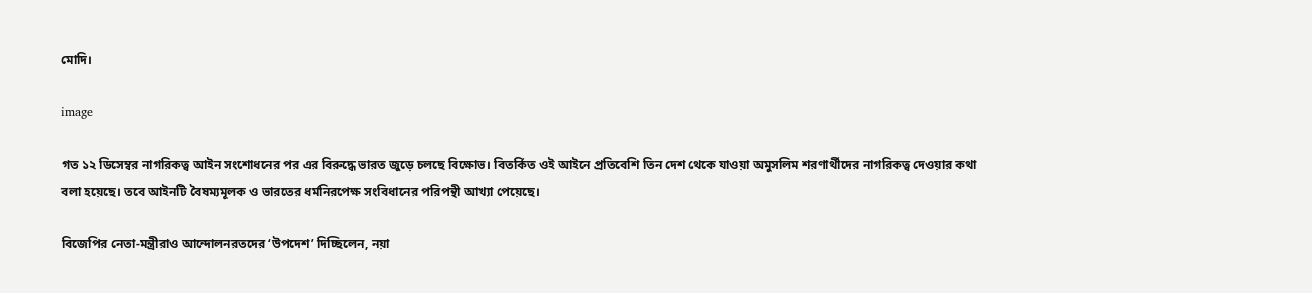মোদি।

image

গত ১২ ডিসেম্বর নাগরিকত্ব আইন সংশোধনের পর এর বিরুদ্ধে ভারত জুড়ে চলছে বিক্ষোভ। বিতর্কিত ওই আইনে প্রতিবেশি তিন দেশ থেকে যাওয়া অমুসলিম শরণার্থীদের নাগরিকত্ব দেওয়ার কথা বলা হয়েছে। তবে আইনটি বৈষম্যমূলক ও ভারতের ধর্মনিরপেক্ষ সংবিধানের পরিপন্থী আখ্যা পেয়েছে।

বিজেপির নেতা-মন্ত্রীরাও আন্দোলনরতদের ‘উপদেশ’ দিচ্ছিলেন, নয়া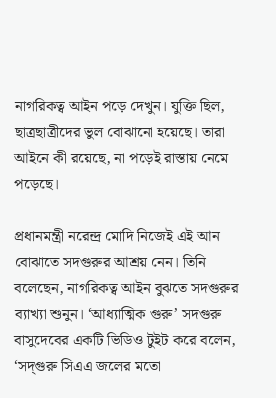নাগরিকত্ব আইন পড়ে দেখুন। যুক্তি ছিল, ছাত্রছাত্রীদের ভুল বোঝানো হয়েছে। তারা আইনে কী রয়েছে, না পড়েই রাস্তায় নেমে পড়েছে।

প্রধানমন্ত্রী নরেন্দ্র মোদি নিজেই এই আন বোঝাতে সদগুরুর আশ্রয় নেন। তিনি বলেছেন, নাগরিকত্ব আইন বুঝতে সদগুরুর ব্যাখ্যা শুনুন। ‘আধ্যাত্মিক গুরু’ সদগুরু বাসুদেবের একটি ভিডিও টুইট করে বলেন, ‘সদ্‌গুরু সিএএ জলের মতো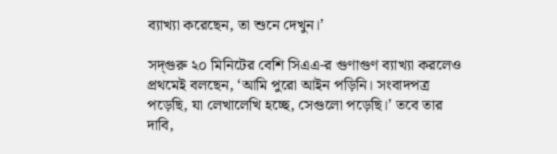ব্যাখ্যা করেছেন, তা শুনে দেখুন।’

সদ্‌গুরু ২০ মিনিটের বেশি সিএএ-র গুণাগুণ ব্যাখ্যা করলেও প্রথমেই বলছেন, ‘আমি পুরো আইন পড়িনি। সংবাদপত্র পড়েছি, যা লেখালেখি হচ্ছে, সেগুলো পড়েছি।’ তবে তার দাবি,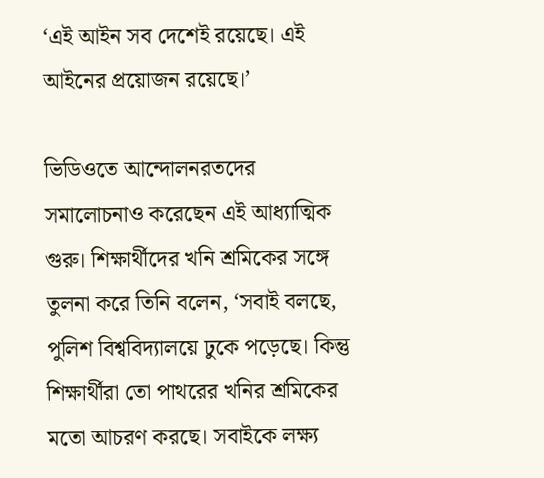‘এই আইন সব দেশেই রয়েছে। এই আইনের প্রয়োজন রয়েছে।’

ভিডিওতে আন্দোলনরতদের সমালোচনাও করেছেন এই আধ্যাত্মিক গুরু। শিক্ষার্থীদের খনি শ্রমিকের সঙ্গে তুলনা করে তিনি বলেন, ‘সবাই বলছে, পুলিশ বিশ্ববিদ্যালয়ে ঢুকে পড়েছে। কিন্তু শিক্ষার্থীরা তো পাথরের খনির শ্রমিকের মতো আচরণ করছে। সবাইকে লক্ষ্য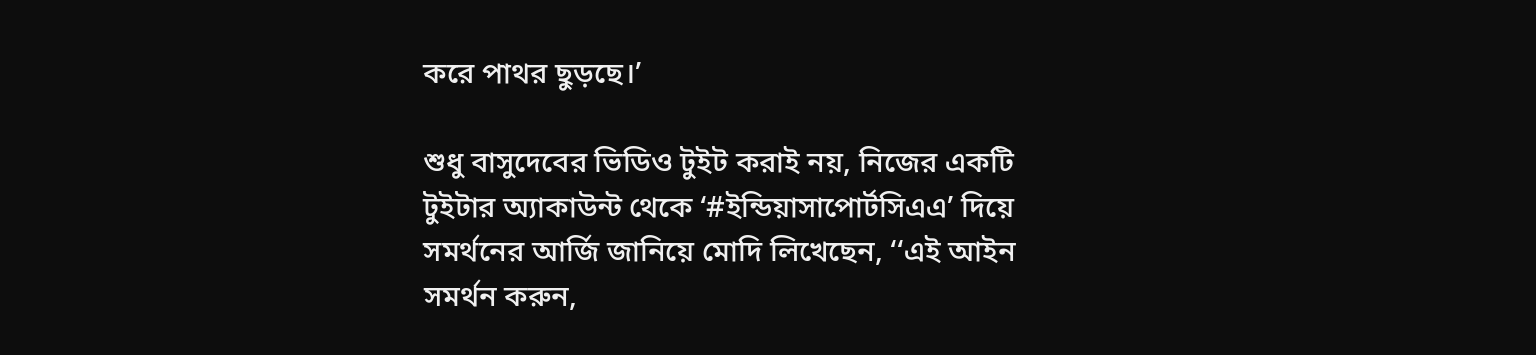করে পাথর ছুড়ছে।’

শুধু বাসুদেবের ভিডিও টুইট করাই নয়, নিজের একটি টুইটার অ্যাকাউন্ট থেকে ‘#ইন্ডিয়াসাপোর্টসিএএ’ দিয়ে সমর্থনের আর্জি জানিয়ে মোদি লিখেছেন, ‘‘এই আইন সমর্থন করুন,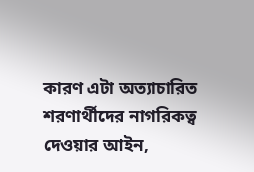কারণ এটা অত্যাচারিত শরণার্থীদের নাগরিকত্ব দেওয়ার আইন,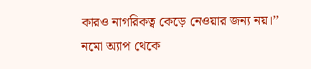কারও নাগরিকত্ব কেড়ে নেওয়ার জন্য নয়।’’ নমো অ্যাপ থেকে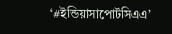‘#ইন্ডিয়াসাপোর্টসিএএ’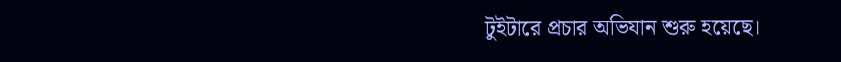টুইটারে প্রচার অভিযান শুরু হয়েছে।